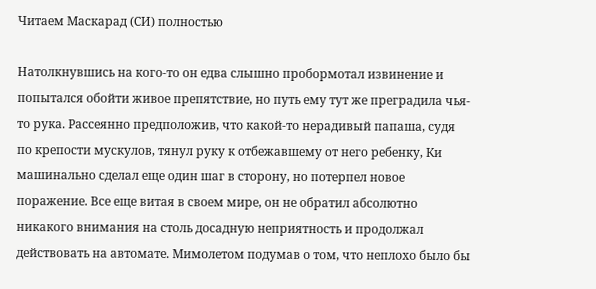Читаем Маскарад (СИ) полностью

Натолкнувшись на кого-то он едва слышно пробормотал извинение и попытался обойти живое препятствие, но путь ему тут же преградила чья-то рука. Рассеянно предположив, что какой-то нерадивый папаша, судя по крепости мускулов, тянул руку к отбежавшему от него ребенку, Ки машинально сделал еще один шаг в сторону, но потерпел новое поражение. Все еще витая в своем мире, он не обратил абсолютно никакого внимания на столь досадную неприятность и продолжал действовать на автомате. Мимолетом подумав о том, что неплохо было бы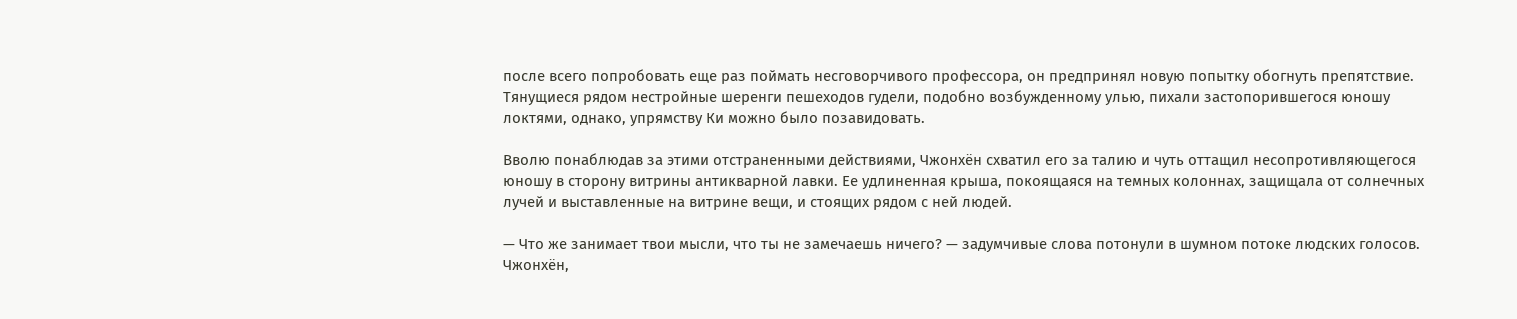после всего попробовать еще раз поймать несговорчивого профессора, он предпринял новую попытку обогнуть препятствие. Тянущиеся рядом нестройные шеренги пешеходов гудели, подобно возбужденному улью, пихали застопорившегося юношу локтями, однако, упрямству Ки можно было позавидовать.

Вволю понаблюдав за этими отстраненными действиями, Чжонхён схватил его за талию и чуть оттащил несопротивляющегося юношу в сторону витрины антикварной лавки. Ее удлиненная крыша, покоящаяся на темных колоннах, защищала от солнечных лучей и выставленные на витрине вещи, и стоящих рядом с ней людей.

— Что же занимает твои мысли, что ты не замечаешь ничего? — задумчивые слова потонули в шумном потоке людских голосов. Чжонхён,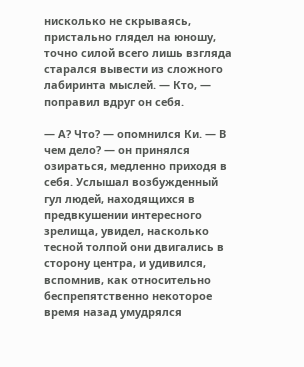нисколько не скрываясь, пристально глядел на юношу, точно силой всего лишь взгляда старался вывести из сложного лабиринта мыслей. — Кто, — поправил вдруг он себя.

— А? Что? — опомнился Ки. — В чем дело? — он принялся озираться, медленно приходя в себя. Услышал возбужденный гул людей, находящихся в предвкушении интересного зрелища, увидел, насколько тесной толпой они двигались в сторону центра, и удивился, вспомнив, как относительно беспрепятственно некоторое время назад умудрялся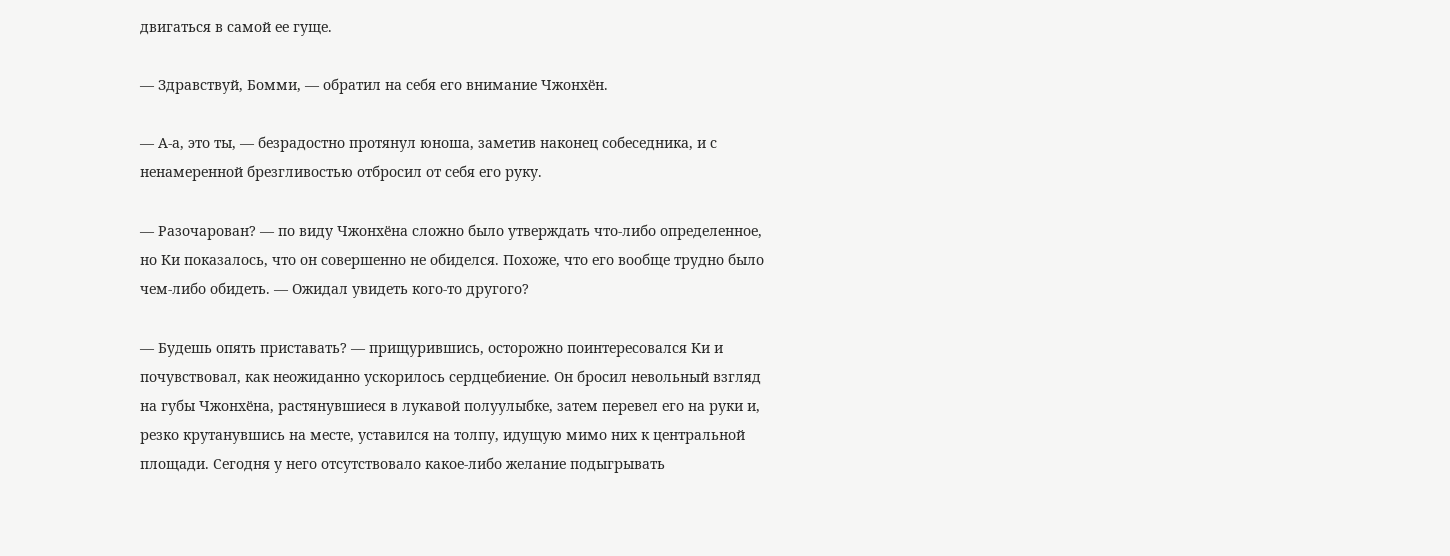двигаться в самой ее гуще.

— Здравствуй, Бомми, — обратил на себя его внимание Чжонхён.

— А-а, это ты, — безрадостно протянул юноша, заметив наконец собеседника, и с ненамеренной брезгливостью отбросил от себя его руку.

— Разочарован? — по виду Чжонхёна сложно было утверждать что-либо определенное, но Ки показалось, что он совершенно не обиделся. Похоже, что его вообще трудно было чем-либо обидеть. — Ожидал увидеть кого-то другого?

— Будешь опять приставать? — прищурившись, осторожно поинтересовался Ки и почувствовал, как неожиданно ускорилось сердцебиение. Он бросил невольный взгляд на губы Чжонхёна, растянувшиеся в лукавой полуулыбке, затем перевел его на руки и, резко крутанувшись на месте, уставился на толпу, идущую мимо них к центральной площади. Сегодня у него отсутствовало какое-либо желание подыгрывать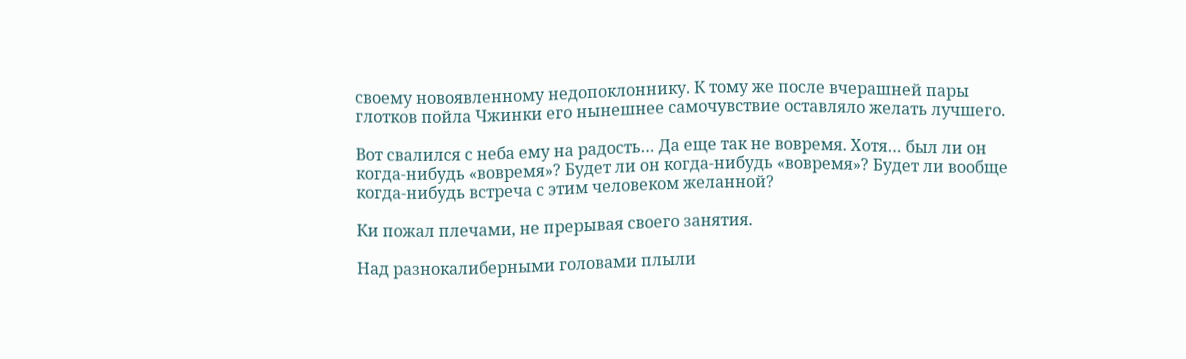своему новоявленному недопоклоннику. К тому же после вчерашней пары глотков пойла Чжинки его нынешнее самочувствие оставляло желать лучшего.

Вот свалился с неба ему на радость… Да еще так не вовремя. Хотя… был ли он когда-нибудь «вовремя»? Будет ли он когда-нибудь «вовремя»? Будет ли вообще когда-нибудь встреча с этим человеком желанной?

Ки пожал плечами, не прерывая своего занятия.

Над разнокалиберными головами плыли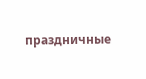праздничные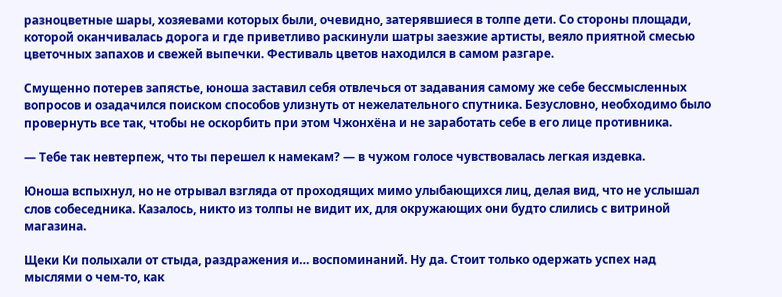разноцветные шары, хозяевами которых были, очевидно, затерявшиеся в толпе дети. Со стороны площади, которой оканчивалась дорога и где приветливо раскинули шатры заезжие артисты, веяло приятной смесью цветочных запахов и свежей выпечки. Фестиваль цветов находился в самом разгаре.

Смущенно потерев запястье, юноша заставил себя отвлечься от задавания самому же себе бессмысленных вопросов и озадачился поиском способов улизнуть от нежелательного спутника. Безусловно, необходимо было провернуть все так, чтобы не оскорбить при этом Чжонхёна и не заработать себе в его лице противника.

— Тебе так невтерпеж, что ты перешел к намекам? — в чужом голосе чувствовалась легкая издевка.

Юноша вспыхнул, но не отрывал взгляда от проходящих мимо улыбающихся лиц, делая вид, что не услышал слов собеседника. Казалось, никто из толпы не видит их, для окружающих они будто слились с витриной магазина.

Щеки Ки полыхали от стыда, раздражения и… воспоминаний. Ну да. Стоит только одержать успех над мыслями о чем-то, как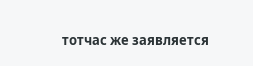тотчас же заявляется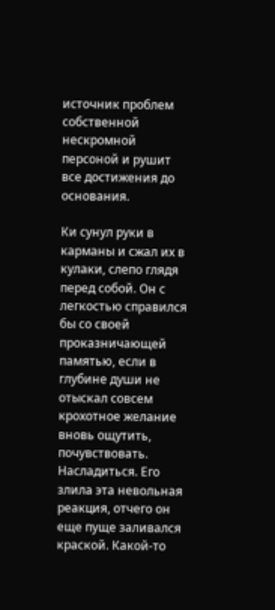источник проблем собственной нескромной персоной и рушит все достижения до основания.

Ки сунул руки в карманы и сжал их в кулаки, слепо глядя перед собой. Он с легкостью справился бы со своей проказничающей памятью, если в глубине души не отыскал совсем крохотное желание вновь ощутить, почувствовать. Насладиться. Его злила эта невольная реакция, отчего он еще пуще заливался краской. Какой-то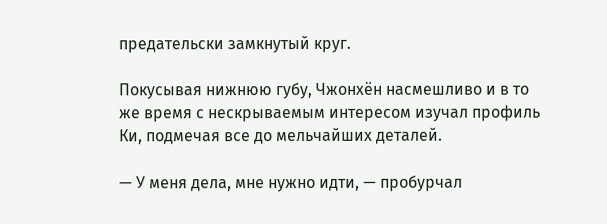предательски замкнутый круг.

Покусывая нижнюю губу, Чжонхён насмешливо и в то же время с нескрываемым интересом изучал профиль Ки, подмечая все до мельчайших деталей.

— У меня дела, мне нужно идти, — пробурчал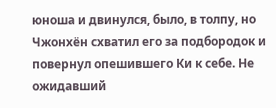юноша и двинулся, было, в толпу, но Чжонхён схватил его за подбородок и повернул опешившего Ки к себе. Не ожидавший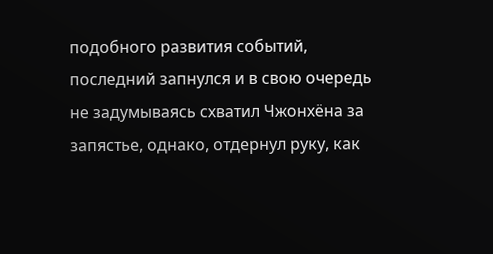подобного развития событий, последний запнулся и в свою очередь не задумываясь схватил Чжонхёна за запястье, однако, отдернул руку, как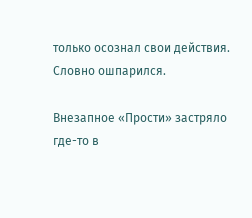только осознал свои действия. Словно ошпарился.

Внезапное «Прости» застряло где-то в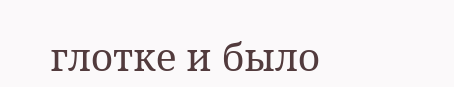глотке и было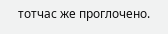тотчас же проглочено.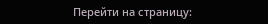Перейти на страницу: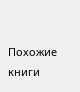Похожие книги